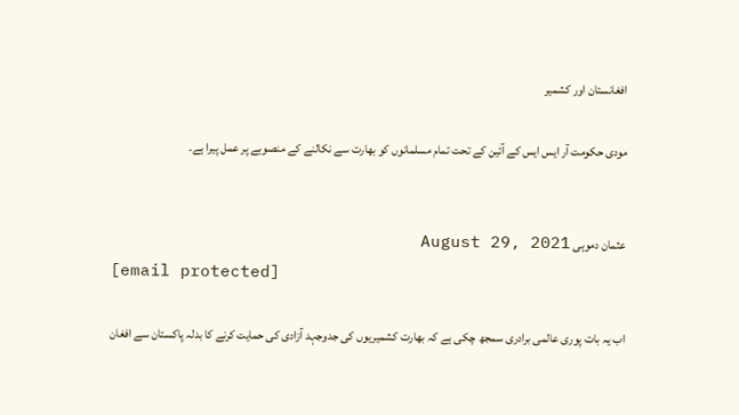افغانستان اور کشمیر

مودی حکومت آر ایس ایس کے آئین کے تحت تمام مسلمانوں کو بھارت سے نکالنے کے منصوبے پر عمل پیرا ہے۔


عثمان دموہی August 29, 2021
[email protected]

اب یہ بات پوری عالمی برادری سمجھ چکی ہے کہ بھارت کشمیریوں کی جدوجہد آزادی کی حمایت کرنے کا بدلہ پاکستان سے افغان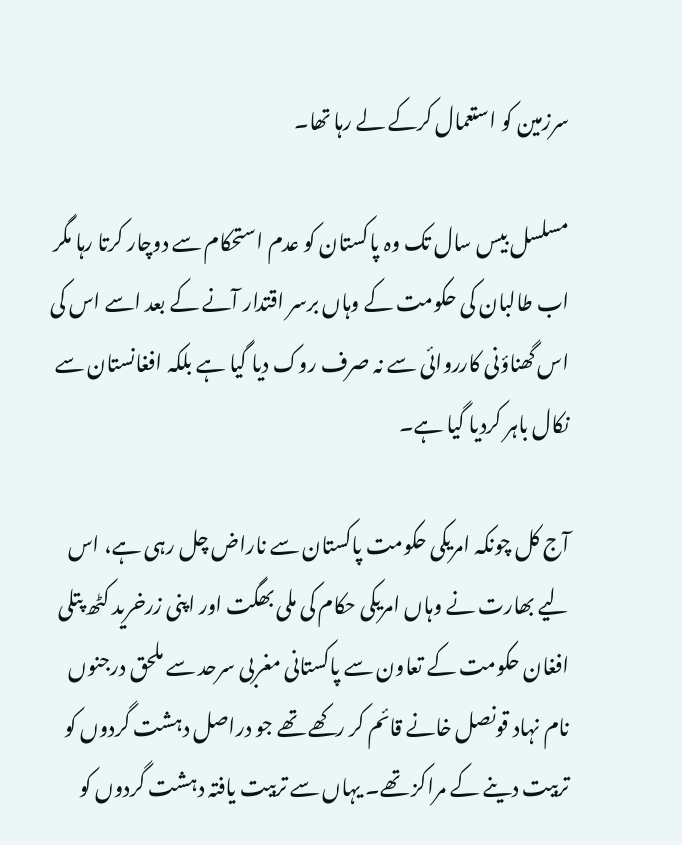سرزمین کو استعمال کرکے لے رہا تھا۔

مسلسل بیس سال تک وہ پاکستان کو عدم استحکام سے دوچار کرتا رہا مگر اب طالبان کی حکومت کے وہاں برسر اقتدار آنے کے بعد اسے اس کی اس گھناؤنی کارروائی سے نہ صرف روک دیا گیا ہے بلکہ افغانستان سے نکال باہر کردیا گیا ہے۔

آج کل چونکہ امریکی حکومت پاکستان سے ناراض چل رہی ہے، اس لیے بھارت نے وہاں امریکی حکام کی ملی بھگت اور اپنی زرخرید کٹھ پتلی افغان حکومت کے تعاون سے پاکستانی مغربی سرحد سے ملحق درجنوں نام نہاد قونصل خانے قائم کر رکھے تھے جو دراصل دہشت گردوں کو تربیت دینے کے مراکز تھے۔ یہاں سے تربیت یافتہ دہشت گردوں کو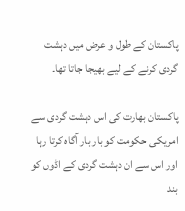پاکستان کے طول و عرض میں دہشت گردی کرنے کے لیے بھیجا جاتا تھا۔

پاکستان بھارت کی اس دہشت گردی سے امریکی حکومت کو بار بار آگاہ کرتا رہا اور اس سے ان دہشت گردی کے اڈوں کو بند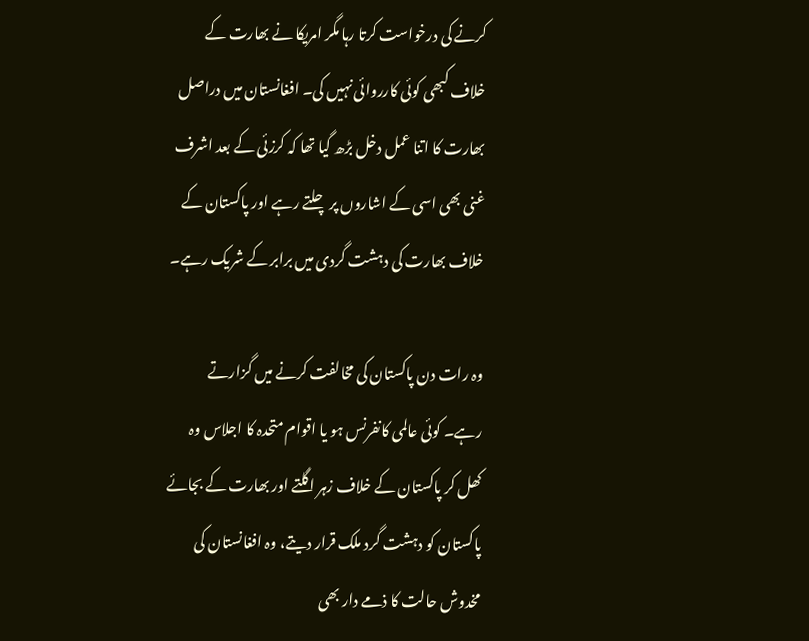کرنے کی درخواست کرتا رہا مگر امریکا نے بھارت کے خلاف کبھی کوئی کارروائی نہیں کی۔ افغانستان میں دراصل بھارت کا اتنا عمل دخل بڑھ گیا تھا کہ کرزئی کے بعد اشرف غنی بھی اسی کے اشاروں پر چلتے رہے اور پاکستان کے خلاف بھارت کی دہشت گردی میں برابر کے شریک رہے۔

وہ رات دن پاکستان کی مخالفت کرنے میں گزارتے رہے۔ کوئی عالمی کانفرنس ہو یا اقوام متحدہ کا اجلاس وہ کھل کر پاکستان کے خلاف زہر اگلتے اور بھارت کے بجائے پاکستان کو دہشت گرد ملک قرار دیتے، وہ افغانستان کی مخدوش حالت کا ذمے دار بھی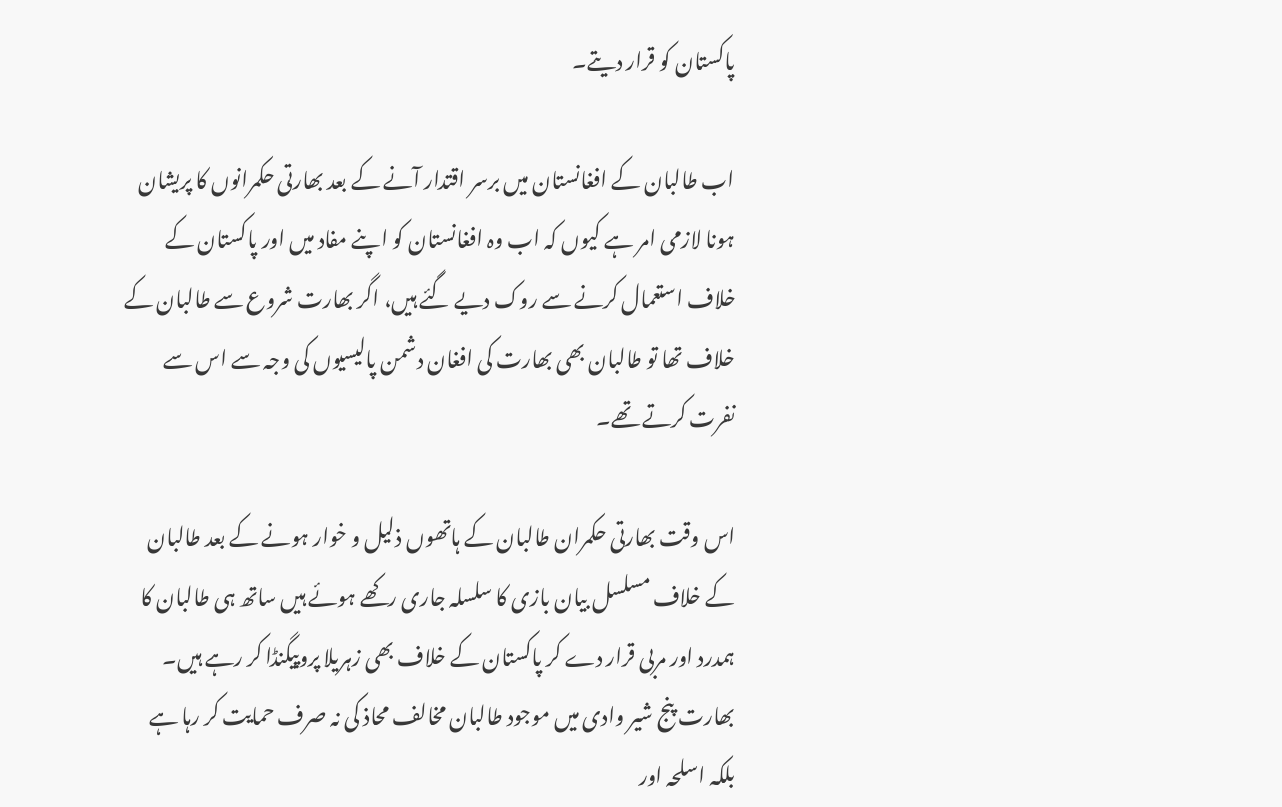پاکستان کو قرار دیتے۔

اب طالبان کے افغانستان میں برسر اقتدار آنے کے بعد بھارتی حکمرانوں کا پریشان ہونا لازمی امر ہے کیوں کہ اب وہ افغانستان کو اپنے مفاد میں اور پاکستان کے خلاف استعمال کرنے سے روک دیے گئے ہیں، اگر بھارت شروع سے طالبان کے خلاف تھا تو طالبان بھی بھارت کی افغان دشمن پالیسیوں کی وجہ سے اس سے نفرت کرتے تھے۔

اس وقت بھارتی حکمران طالبان کے ہاتھوں ذلیل و خوار ہونے کے بعد طالبان کے خلاف مسلسل بیان بازی کا سلسلہ جاری رکھے ہوئے ہیں ساتھ ہی طالبان کا ہمدرد اور مربی قرار دے کر پاکستان کے خلاف بھی زہریلا پروپیگنڈا کر رہے ہیں۔ بھارت پنج شیر وادی میں موجود طالبان مخالف محاذ کی نہ صرف حمایت کر رہا ہے بلکہ اسلحہ اور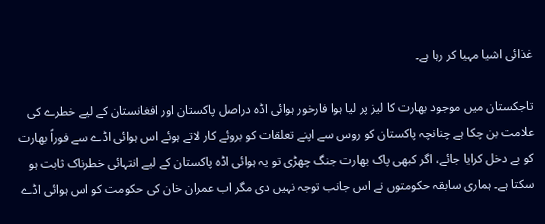غذائی اشیا مہیا کر رہا ہے۔

تاجکستان میں موجود بھارت کا لیز پر لیا ہوا فارخور ہوائی اڈہ دراصل پاکستان اور افغانستان کے لیے خطرے کی علامت بن چکا ہے چنانچہ پاکستان کو روس سے اپنے تعلقات کو بروئے کار لاتے ہوئے اس ہوائی اڈے سے فوراً بھارت کو بے دخل کرایا جائے، اگر کبھی پاک بھارت جنگ چھڑی تو یہ ہوائی اڈہ پاکستان کے لیے انتہائی خطرناک ثابت ہو سکتا ہے۔ ہماری سابقہ حکومتوں نے اس جانب توجہ نہیں دی مگر اب عمران خان کی حکومت کو اس ہوائی اڈے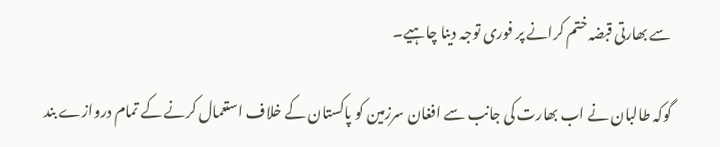سے بھارتی قبضہ ختم کرانے پر فوری توجہ دینا چاہیے۔

گوکہ طالبان نے اب بھارت کی جانب سے افغان سرزمین کو پاکستان کے خلاف استعمال کرنے کے تمام دروازے بند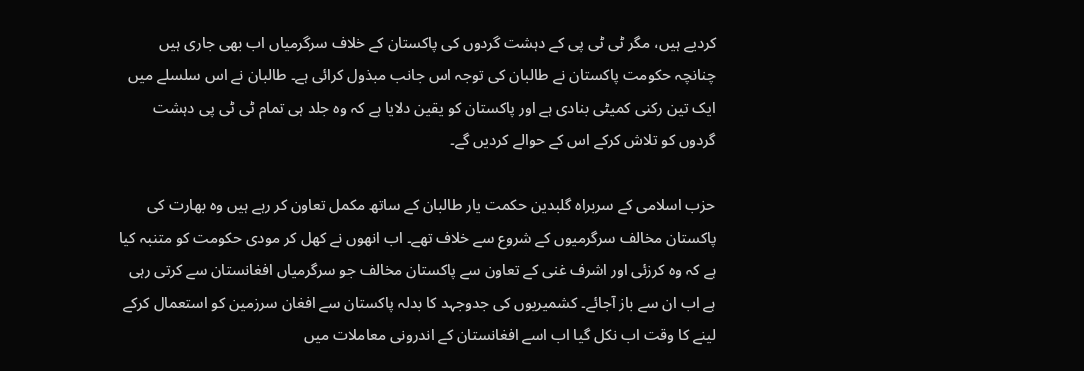کردیے ہیں، مگر ٹی ٹی پی کے دہشت گردوں کی پاکستان کے خلاف سرگرمیاں اب بھی جاری ہیں چنانچہ حکومت پاکستان نے طالبان کی توجہ اس جانب مبذول کرائی ہے۔ طالبان نے اس سلسلے میں ایک تین رکنی کمیٹی بنادی ہے اور پاکستان کو یقین دلایا ہے کہ وہ جلد ہی تمام ٹی ٹی پی دہشت گردوں کو تلاش کرکے اس کے حوالے کردیں گے۔

حزب اسلامی کے سربراہ گلبدین حکمت یار طالبان کے ساتھ مکمل تعاون کر رہے ہیں وہ بھارت کی پاکستان مخالف سرگرمیوں کے شروع سے خلاف تھے۔ اب انھوں نے کھل کر مودی حکومت کو متنبہ کیا ہے کہ وہ کرزئی اور اشرف غنی کے تعاون سے پاکستان مخالف جو سرگرمیاں افغانستان سے کرتی رہی ہے اب ان سے باز آجائے۔ کشمیریوں کی جدوجہد کا بدلہ پاکستان سے افغان سرزمین کو استعمال کرکے لینے کا وقت اب نکل گیا اب اسے افغانستان کے اندرونی معاملات میں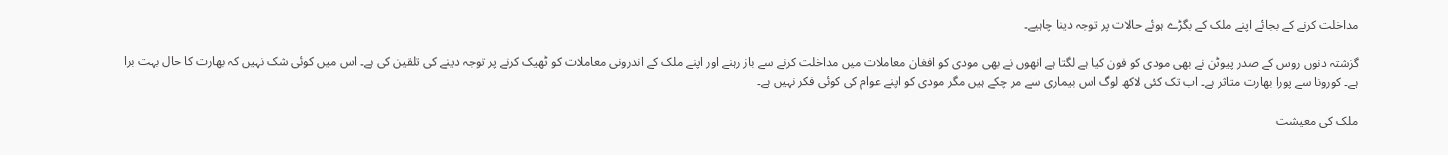مداخلت کرنے کے بجائے اپنے ملک کے بگڑے ہوئے حالات پر توجہ دینا چاہیے۔

گزشتہ دنوں روس کے صدر پیوٹن نے بھی مودی کو فون کیا ہے لگتا ہے انھوں نے بھی مودی کو افغان معاملات میں مداخلت کرنے سے باز رہنے اور اپنے ملک کے اندرونی معاملات کو ٹھیک کرنے پر توجہ دینے کی تلقین کی ہے۔ اس میں کوئی شک نہیں کہ بھارت کا حال بہت برا ہے۔ کورونا سے پورا بھارت متاثر ہے۔ اب تک کئی لاکھ لوگ اس بیماری سے مر چکے ہیں مگر مودی کو اپنے عوام کی کوئی فکر نہیں ہے۔

ملک کی معیشت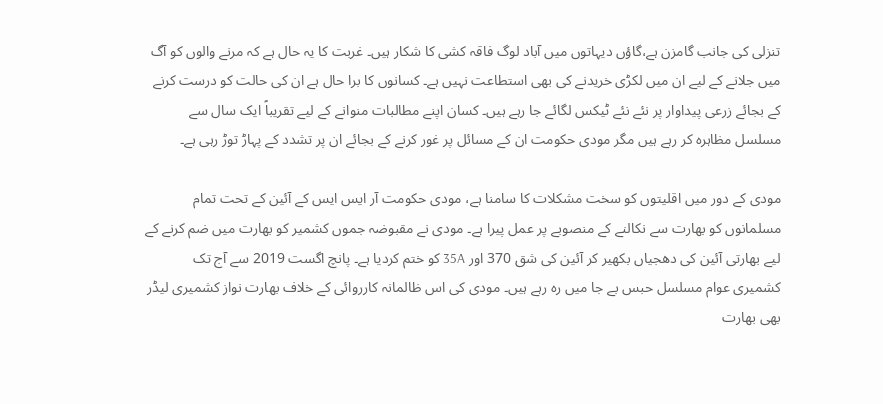تنزلی کی جانب گامزن ہے،گاؤں دیہاتوں میں آباد لوگ فاقہ کشی کا شکار ہیں۔ غربت کا یہ حال ہے کہ مرنے والوں کو آگ میں جلانے کے لیے ان میں لکڑی خریدنے کی بھی استطاعت نہیں ہے۔ کسانوں کا برا حال ہے ان کی حالت کو درست کرنے کے بجائے زرعی پیداوار پر نئے نئے ٹیکس لگائے جا رہے ہیں۔ کسان اپنے مطالبات منوانے کے لیے تقریباً ایک سال سے مسلسل مظاہرہ کر رہے ہیں مگر مودی حکومت ان کے مسائل پر غور کرنے کے بجائے ان پر تشدد کے پہاڑ توڑ رہی ہے۔

مودی کے دور میں اقلیتوں کو سخت مشکلات کا سامنا ہے، مودی حکومت آر ایس ایس کے آئین کے تحت تمام مسلمانوں کو بھارت سے نکالنے کے منصوبے پر عمل پیرا ہے۔ مودی نے مقبوضہ جموں کشمیر کو بھارت میں ضم کرنے کے لیے بھارتی آئین کی دھجیاں بکھیر کر آئین کی شق 370 اور 35A کو ختم کردیا ہے۔ پانچ اگست 2019 سے آج تک کشمیری عوام مسلسل حبس بے جا میں رہ رہے ہیں۔ مودی کی اس ظالمانہ کارروائی کے خلاف بھارت نواز کشمیری لیڈر بھی بھارت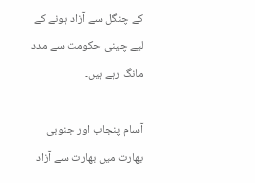کے چنگل سے آزاد ہونے کے لیے چینی حکومت سے مدد مانگ رہے ہیں۔

آسام پنجاب اور جنوبی بھارت میں بھارت سے آزاد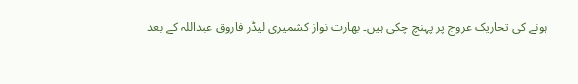ہونے کی تحاریک عروج پر پہنچ چکی ہیں۔ بھارت نواز کشمیری لیڈر فاروق عبداللہ کے بعد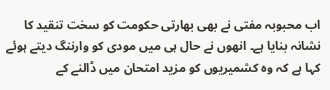اب محبوبہ مفتی نے بھی بھارتی حکومت کو سخت تنقید کا نشانہ بنایا ہے۔ انھوں نے حال ہی میں مودی کو وارننگ دیتے ہوئے کہا ہے کہ وہ کشمیریوں کو مزید امتحان میں ڈالنے کے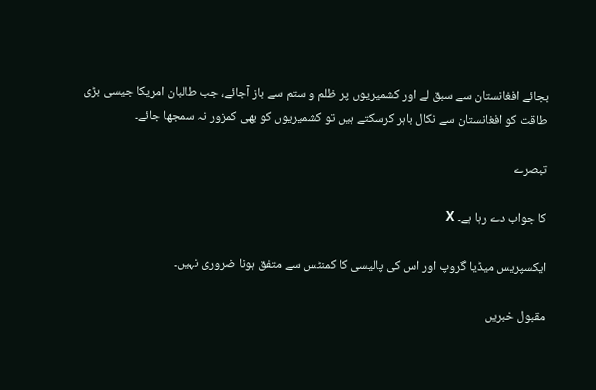بجائے افغانستان سے سبق لے اور کشمیریوں پر ظلم و ستم سے باز آجائے، جب طالبان امریکا جیسی بڑی طاقت کو افغانستان سے نکال باہر کرسکتے ہیں تو کشمیریوں کو بھی کمزور نہ سمجھا جائے۔

تبصرے

کا جواب دے رہا ہے۔ X

ایکسپریس میڈیا گروپ اور اس کی پالیسی کا کمنٹس سے متفق ہونا ضروری نہیں۔

مقبول خبریں